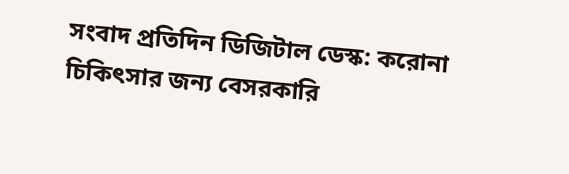সংবাদ প্রতিদিন ডিজিটাল ডেস্ক: করোনা চিকিৎসার জন্য বেসরকারি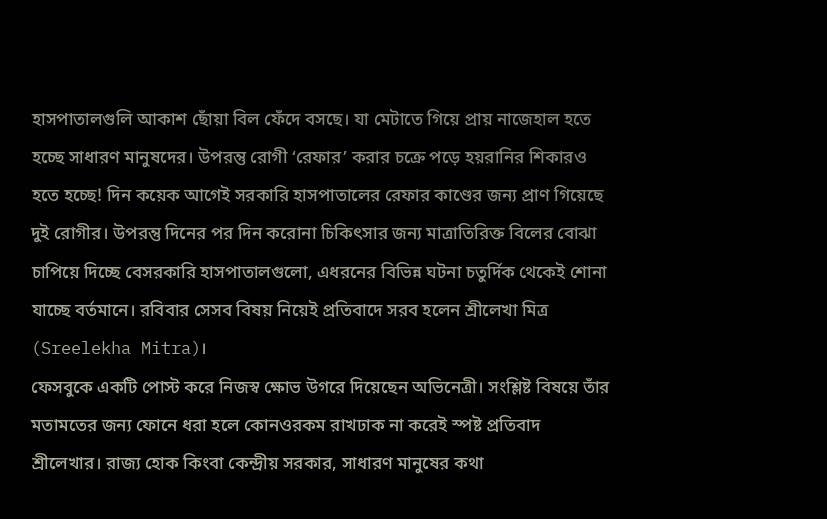হাসপাতালগুলি আকাশ ছোঁয়া বিল ফেঁদে বসছে। যা মেটাতে গিয়ে প্রায় নাজেহাল হতে হচ্ছে সাধারণ মানুষদের। উপরন্তু রোগী ‘রেফার’ করার চক্রে পড়ে হয়রানির শিকারও হতে হচ্ছে! দিন কয়েক আগেই সরকারি হাসপাতালের রেফার কাণ্ডের জন্য প্রাণ গিয়েছে দুই রোগীর। উপরন্তু দিনের পর দিন করোনা চিকিৎসার জন্য মাত্রাতিরিক্ত বিলের বোঝা চাপিয়ে দিচ্ছে বেসরকারি হাসপাতালগুলো, এধরনের বিভিন্ন ঘটনা চতুর্দিক থেকেই শোনা যাচ্ছে বর্তমানে। রবিবার সেসব বিষয় নিয়েই প্রতিবাদে সরব হলেন শ্রীলেখা মিত্র (Sreelekha Mitra)।
ফেসবুকে একটি পোস্ট করে নিজস্ব ক্ষোভ উগরে দিয়েছেন অভিনেত্রী। সংশ্লিষ্ট বিষয়ে তাঁর মতামতের জন্য ফোনে ধরা হলে কোনওরকম রাখঢাক না করেই স্পষ্ট প্রতিবাদ শ্রীলেখার। রাজ্য হোক কিংবা কেন্দ্রীয় সরকার, সাধারণ মানুষের কথা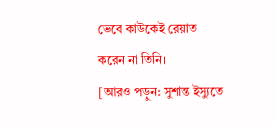ভেবে কাউকেই রেয়াত করেন না তিনি।
[আরও পড়ুন: সুশান্ত ইস্যুতে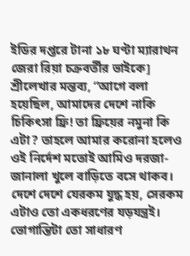ইডির দপ্তরে টানা ১৮ ঘণ্টা ম্যারাথন জেরা রিয়া চক্রবর্তীর ভাইকে]
শ্রীলেখার মন্তব্য, “আগে বলা হয়েছিল, আমাদের দেশে নাকি চিকিৎসা ফ্রি! তা ফ্রিয়ের নমুনা কি এটা? তাহলে আমার করোনা হলেও ওই নির্দেশ মতোই আমিও দরজা-জানালা খুলে বাড়িতে বসে থাকব। দেশে দেশে যেরকম যুদ্ধ হয়, সেরকম এটাও তো একধরণের যড়যন্ত্রই। ভোগান্তিটা তো সাধারণ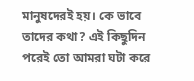মানুষদেরই হয়। কে ভাবে তাদের কথা? এই কিছুদিন পরেই তো আমরা ঘটা করে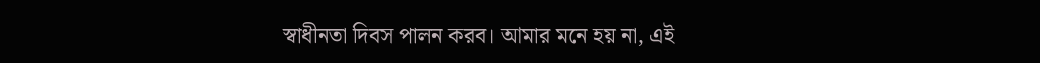স্বাধীনতা দিবস পালন করব। আমার মনে হয় না, এই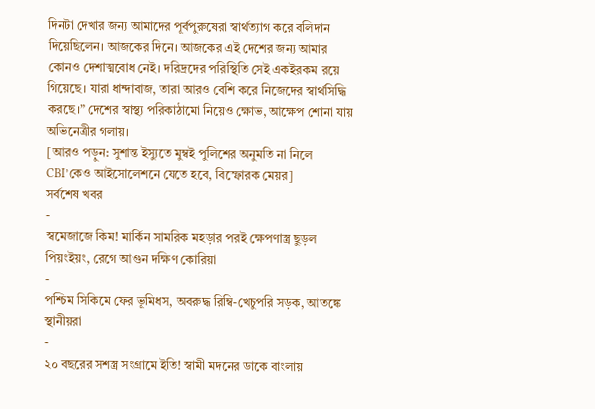দিনটা দেখার জন্য আমাদের পূর্বপুরুষেরা স্বার্থত্যাগ করে বলিদান দিয়েছিলেন। আজকের দিনে। আজকের এই দেশের জন্য আমার কোনও দেশাত্মবোধ নেই। দরিদ্রদের পরিস্থিতি সেই একইরকম রয়ে গিয়েছে। যারা ধান্দাবাজ, তারা আরও বেশি করে নিজেদের স্বার্থসিদ্ধি করছে।” দেশের স্বাস্থ্য পরিকাঠামো নিয়েও ক্ষোভ, আক্ষেপ শোনা যায় অভিনেত্রীর গলায়।
[আরও পড়ুন: সুশান্ত ইস্যুতে মুম্বই পুলিশের অনুমতি না নিলে CBI’কেও আইসোলেশনে যেতে হবে, বিস্ফোরক মেয়র]
সর্বশেষ খবর
-
স্বমেজাজে কিম! মার্কিন সামরিক মহড়ার পরই ক্ষেপণাস্ত্র ছুড়ল পিয়ংইয়ং, রেগে আগুন দক্ষিণ কোরিয়া
-
পশ্চিম সিকিমে ফের ভূমিধস, অবরুদ্ধ রিম্বি-খেচুপরি সড়ক, আতঙ্কে স্থানীয়রা
-
২০ বছরের সশস্ত্র সংগ্রামে ইতি! স্বামী মদনের ডাকে বাংলায়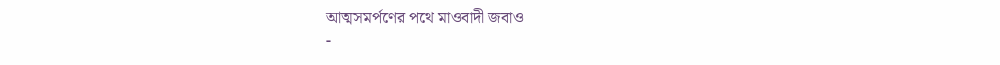আত্মসমর্পণের পথে মাওবাদী জবাও
-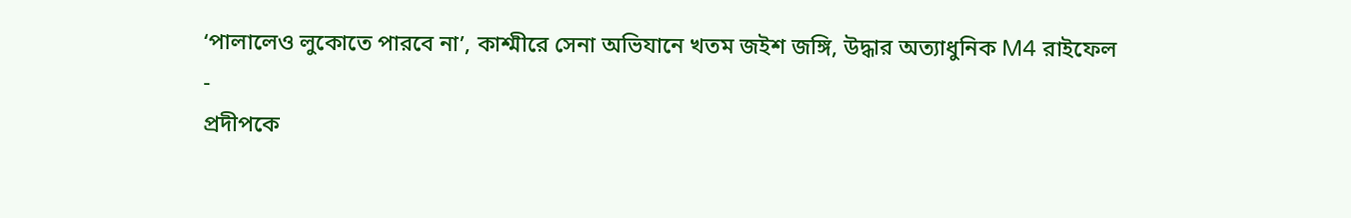‘পালালেও লুকোতে পারবে না’, কাশ্মীরে সেনা অভিযানে খতম জইশ জঙ্গি, উদ্ধার অত্যাধুনিক M4 রাইফেল
-
প্রদীপকে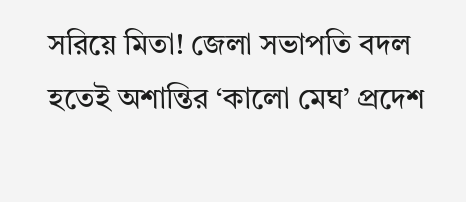সরিয়ে মিতা! জেলা সভাপতি বদল হতেই অশান্তির ‘কালো মেঘ’ প্রদেশ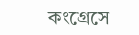কংগ্রেসে